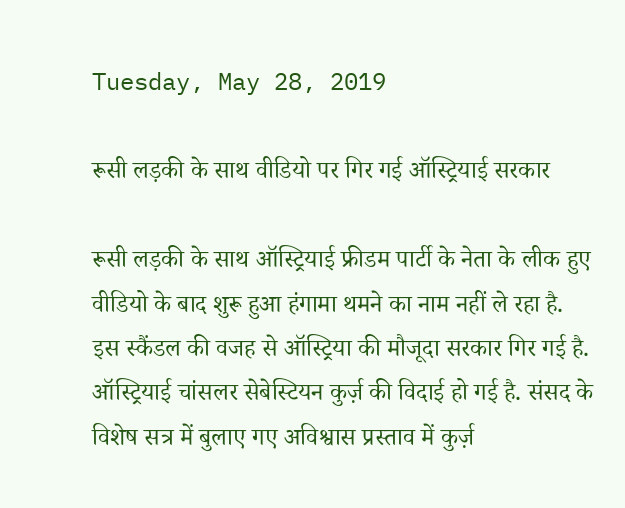Tuesday, May 28, 2019

रूसी लड़की के साथ वीडियो पर गिर गई ऑस्ट्रियाई सरकार

रूसी लड़की के साथ ऑस्ट्रियाई फ्रीडम पार्टी के नेता के लीक हुए वीडियो के बाद शुरू हुआ हंगामा थमने का नाम नहीं ले रहा है.
इस स्कैंडल की वजह से ऑस्ट्रिया की मौजूदा सरकार गिर गई है. ऑस्ट्रियाई चांसलर सेबेस्टियन कुर्ज़ की विदाई हो गई है. संसद के विशेष सत्र में बुलाए गए अविश्वास प्रस्ताव में कुर्ज़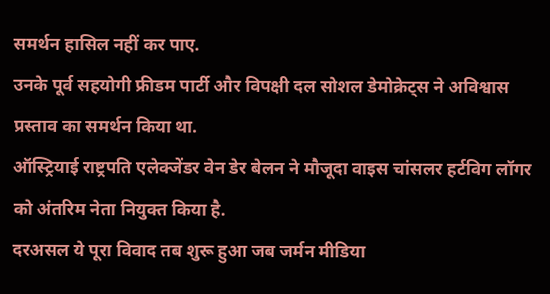समर्थन हासिल नहीं कर पाए.
उनके पूर्व सहयोगी फ्रीडम पार्टी और विपक्षी दल सोशल डेमोक्रेट्स ने अविश्वास प्रस्ताव का समर्थन किया था.
ऑस्ट्रियाई राष्ट्रपति एलेक्जेंडर वेन डेर बेलन ने मौजूदा वाइस चांसलर हर्टविग लॉगर को अंतरिम नेता नियुक्त किया है.
दरअसल ये पूरा विवाद तब शुरू हुआ जब जर्मन मीडिया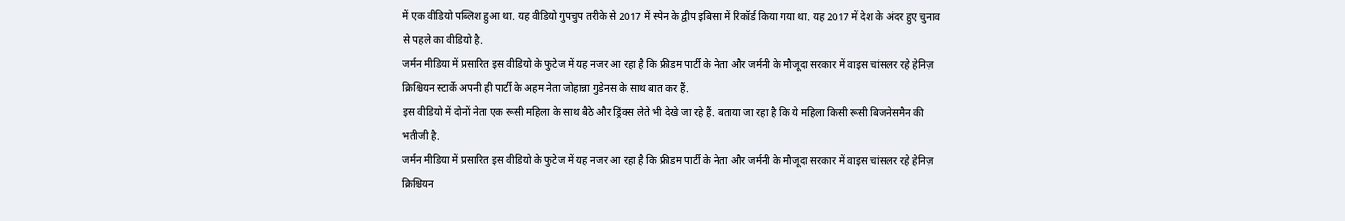में एक वीडियो पब्लिश हुआ था. यह वीडियो गुपचुप तरीके से 2017 में स्पेन के द्वीप इबिसा में रिकॉर्ड किया गया था. यह 2017 में देश के अंदर हुए चुनाव से पहले का वीडियो है.
जर्मन मीडिया में प्रसारित इस वीडियो के फुटेज में यह नजर आ रहा है कि फ्रीडम पार्टी के नेता और जर्मनी के मौजूदा सरकार में वाइस चांसलर रहे हेनिज़ क्रिश्चियन स्टार्के अपनी ही पार्टी के अहम नेता जोहान्ना गुडेनस के साथ बात कर हैं.
इस वीडियो में दोनों नेता एक रूसी महिला के साथ बैठे और ड्रिंक्स लेते भी देखे जा रहे हैं. बताया जा रहा है कि ये महिला किसी रूसी बिजनेसमैन की भतीजी है.
जर्मन मीडिया में प्रसारित इस वीडियो के फुटेज में यह नजर आ रहा है कि फ्रीडम पार्टी के नेता और जर्मनी के मौजूदा सरकार में वाइस चांसलर रहे हेनिज़ क्रिश्चियन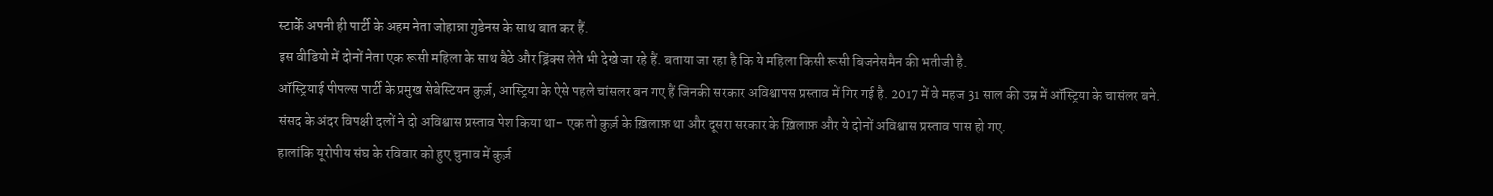स्टार्के अपनी ही पार्टी के अहम नेता जोहान्ना गुडेनस के साथ बात कर हैं.
इस वीडियो में दोनों नेता एक रूसी महिला के साथ बैठे और ड्रिंक्स लेते भी देखे जा रहे हैं. बताया जा रहा है कि ये महिला किसी रूसी बिजनेसमैन की भतीजी है.
ऑस्ट्रियाई पीपल्स पार्टी के प्रमुख सेबेस्टियन कुर्ज़, आस्ट्रिया के ऐसे पहले चांसलर बन गए हैं जिनकी सरकार अविश्वापस प्रस्ताव में गिर गई है. 2017 में वे महज 31 साल की उम्र में ऑस्ट्रिया के चासंलर बने.
संसद के अंदर विपक्षी दलों ने दो अविश्वास प्रस्ताव पेश किया था- एक तो कुर्ज़ के ख़िलाफ़ था और दूसरा सरकार के ख़िलाफ़ और ये दोनों अविश्वास प्रस्ताव पास हो गए.
हालांकि यूरोपीय संघ के रविवार को हुए चुनाव में कुर्ज़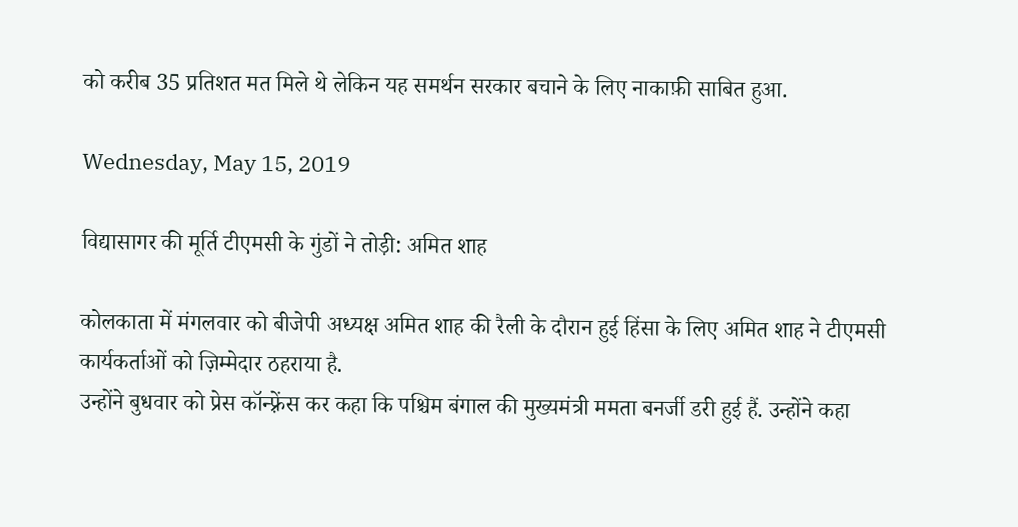को करीब 35 प्रतिशत मत मिले थे लेकिन यह समर्थन सरकार बचाने के लिए नाकाफ़ी साबित हुआ.

Wednesday, May 15, 2019

विद्यासागर की मूर्ति टीएमसी के गुंडों ने तोड़ी: अमित शाह

कोलकाता में मंगलवार को बीजेपी अध्यक्ष अमित शाह की रैली के दौरान हुई हिंसा के लिए अमित शाह ने टीएमसी कार्यकर्ताओं को ज़िम्मेदार ठहराया है.
उन्होंने बुधवार को प्रेस कॉन्फ़्रेंस कर कहा कि पश्चिम बंगाल की मुख्यमंत्री ममता बनर्जी डरी हुई हैं. उन्होंने कहा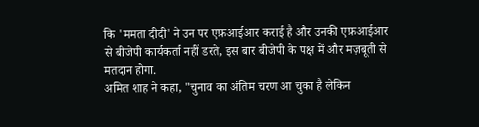कि 'ममता दीदी' ने उन पर एफ़आईआर कराई है और उनकी एफ़आईआर से बीजेपी कार्यकर्ता नहीं डरते, इस बार बीजेपी के पक्ष में और मज़बूती से मतदान होगा.
अमित शाह ने कहा, "चुनाव का अंतिम चरण आ चुका है लेकिन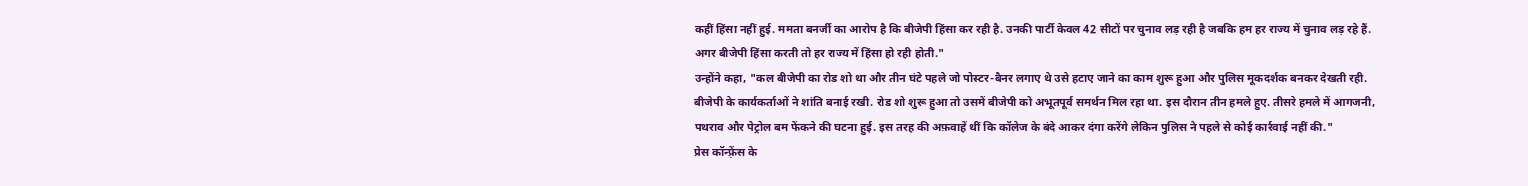कहीं हिंसा नहीं हुई. ममता बनर्जी का आरोप है कि बीजेपी हिंसा कर रही है. उनकी पार्टी केवल 42 सीटों पर चुनाव लड़ रही है जबकि हम हर राज्य में चुनाव लड़ रहे हैं. अगर बीजेपी हिंसा करती तो हर राज्य में हिंसा हो रही होती."
उन्होंने कहा, "कल बीजेपी का रोड शो था और तीन घंटे पहले जो पोस्टर-बैनर लगाए थे उसे हटाए जाने का काम शुरू हुआ और पुलिस मूकदर्शक बनकर देखती रही. बीजेपी के कार्यकर्ताओं ने शांति बनाई रखी. रोड शो शुरू हुआ तो उसमें बीजेपी को अभूतपूर्व समर्थन मिल रहा था. इस दौरान तीन हमले हुए. तीसरे हमले में आगजनी, पथराव और पेट्रोल बम फेंकने की घटना हुई. इस तरह की अफ़वाहें थीं कि कॉलेज के बंदे आकर दंगा करेंगे लेकिन पुलिस ने पहले से कोई कार्रवाई नहीं की."
प्रेस कॉन्फ़्रेंस के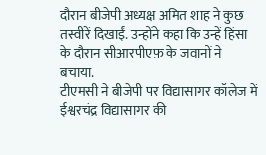दौरान बीजेपी अध्यक्ष अमित शाह ने कुछ तस्वीरें दिखाईं. उन्होंने कहा कि उन्हें हिंसा के दौरान सीआरपीएफ़ के जवानों ने बचाया.
टीएमसी ने बीजेपी पर विद्यासागर कॉलेज में ईश्वरचंद्र विद्यासागर की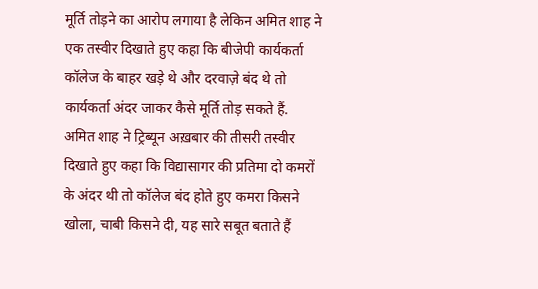मूर्ति तोड़ने का आरोप लगाया है लेकिन अमित शाह ने एक तस्वीर दिखाते हुए कहा कि बीजेपी कार्यकर्ता कॉलेज के बाहर खड़े थे और दरवाज़े बंद थे तो कार्यकर्ता अंदर जाकर कैसे मूर्ति तोड़ सकते हैं.
अमित शाह ने ट्रिब्यून अख़बार की तीसरी तस्वीर दिखाते हुए कहा कि विद्यासागर की प्रतिमा दो कमरों के अंदर थी तो कॉलेज बंद होते हुए कमरा किसने खोला, चाबी किसने दी, यह सारे सबूत बताते हैं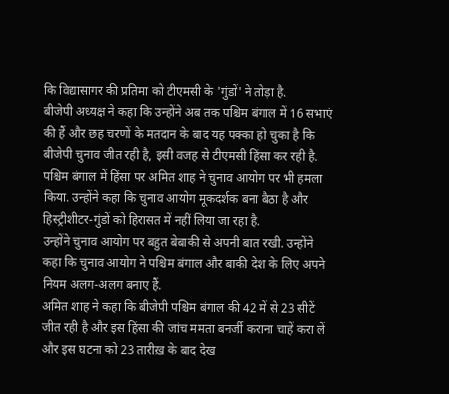कि विद्यासागर की प्रतिमा को टीएमसी के 'गुंडों' ने तोड़ा है.
बीजेपी अध्यक्ष ने कहा कि उन्होंने अब तक पश्चिम बंगाल में 16 सभाएं की हैं और छह चरणों के मतदान के बाद यह पक्का हो चुका है कि बीजेपी चुनाव जीत रही है, इसी वजह से टीएमसी हिंसा कर रही है.
पश्चिम बंगाल में हिंसा पर अमित शाह ने चुनाव आयोग पर भी हमला किया. उन्होंने कहा कि चुनाव आयोग मूकदर्शक बना बैठा है और हिस्ट्रीशीटर-गुंडों को हिरासत में नहीं लिया जा रहा है.
उन्होंने चुनाव आयोग पर बहुत बेबाकी से अपनी बात रखी. उन्होंने कहा कि चुनाव आयोग ने पश्चिम बंगाल और बाकी देश के लिए अपने नियम अलग-अलग बनाए हैं.
अमित शाह ने कहा कि बीजेपी पश्चिम बंगाल की 42 में से 23 सीटें जीत रही है और इस हिंसा की जांच ममता बनर्जी कराना चाहें करा लें और इस घटना को 23 तारीख़ के बाद देख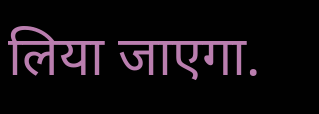लिया जाएगा.